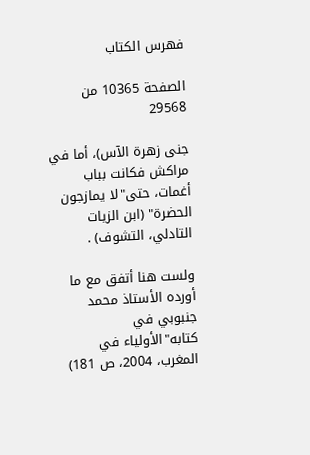فهرس الكتاب

الصفحة 10365 من 29568

جنى زهرة الآس)، أما في مراكش فكانت بباب أغمات، حتى"لا يمازجون الحضرة" (ابن الزيات التادلي، التشوف) .

ولست هنا أتفق مع ما أورده الأستاذ محمد جنبوبي في كتابه"الأولياء في المغرب، 2004، ص 181)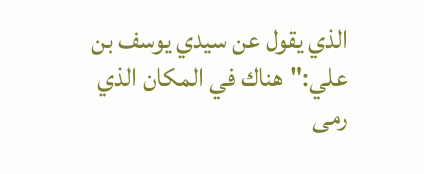الذي يقول عن سيدي يوسف بن علي:"هناك في المكان الذي رمى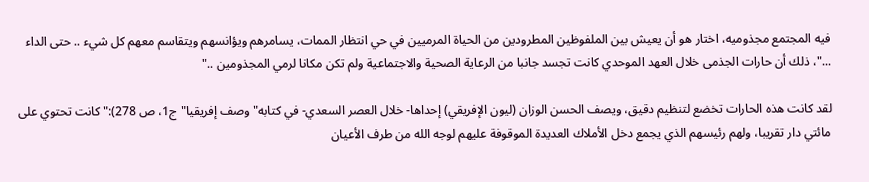فيه المجتمع مجذوميه، اختار هو أن يعيش بين الملفوظين المطرودين من الحياة المرميين في حي انتظار الممات، يسامرهم ويؤانسهم ويتقاسم معهم كل شيء .. حتى الداء ..."، ذلك أن حارات الجذمى خلال العهد الموحدي كانت تجسد جانبا من الرعاية الصحية والاجتماعية ولم تكن مكانا لرمي المجذومين .."

لقد كانت هذه الحارات تخضع لتنظيم دقيق، ويصف الحسن الوزان (ليون الإفريقي) إحداها- خلال العصر السعدي- في كتابه"وصف إفريقيا"ج1، ص 278):"كانت تحتوي على مائتي دار تقريبا، ولهم رئيسهم الذي يجمع دخل الأملاك العديدة الموقوفة عليهم لوجه الله من طرف الأعيان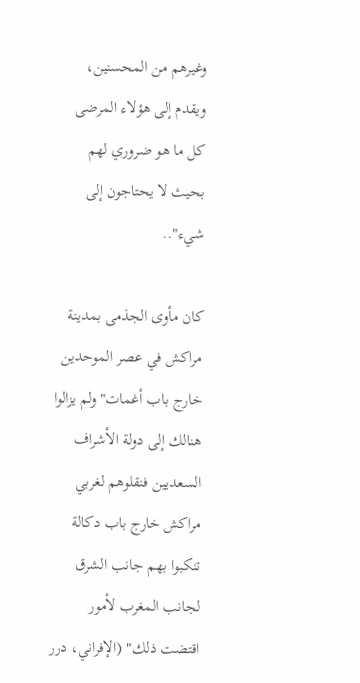وغيرهم من المحسنين، ويقدم إلى هؤلاء المرضى كل ما هو ضروري لهم بحيث لا يحتاجون إلى شيء"..

كان مأوى الجذمى بمدينة مراكش في عصر الموحدين خارج باب أغمات"ولم يزالوا هنالك إلى دولة الأشراف السعديين فنقلوهم لغربي مراكش خارج باب دكالة تنكبوا بهم جانب الشرق لجانب المغرب لأمور اقتضت ذلك" (الإفراني، درر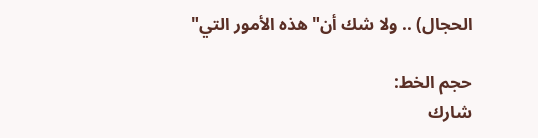الحجال) .. ولا شك أن"هذه الأمور التي"

حجم الخط:
شارك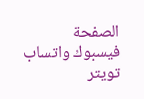الصفحة
فيسبوك واتساب تويتر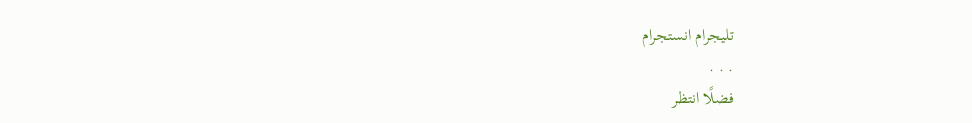تليجرام انستجرام
. . .
فضلًا انتظر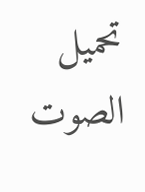تحميل الصوت